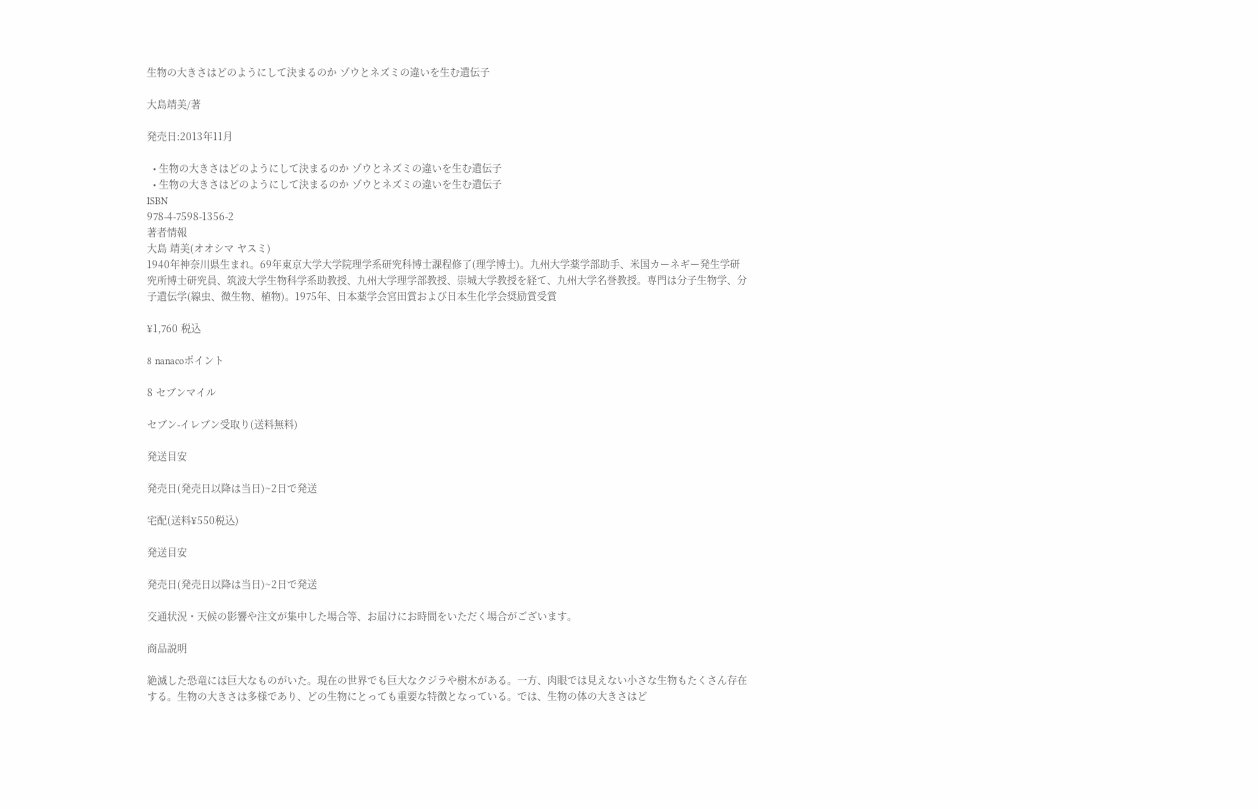生物の大きさはどのようにして決まるのか ゾウとネズミの違いを生む遺伝子

大島靖美/著

発売日:2013年11月

  • 生物の大きさはどのようにして決まるのか ゾウとネズミの違いを生む遺伝子
  • 生物の大きさはどのようにして決まるのか ゾウとネズミの違いを生む遺伝子
ISBN
978-4-7598-1356-2
著者情報
大島 靖美(オオシマ ヤスミ)
1940年神奈川県生まれ。69年東京大学大学院理学系研究科博士課程修了(理学博士)。九州大学薬学部助手、米国カーネギー発生学研究所博士研究員、筑波大学生物科学系助教授、九州大学理学部教授、崇城大学教授を経て、九州大学名誉教授。専門は分子生物学、分子遺伝学(線虫、微生物、植物)。1975年、日本薬学会宮田賞および日本生化学会奨励賞受賞

¥1,760 税込

8 nanacoポイント

8 セブンマイル

セブン-イレブン受取り(送料無料)

発送目安

発売日(発売日以降は当日)~2日で発送

宅配(送料¥550税込)

発送目安

発売日(発売日以降は当日)~2日で発送

交通状況・天候の影響や注文が集中した場合等、お届けにお時間をいただく場合がございます。

商品説明

絶滅した恐竜には巨大なものがいた。現在の世界でも巨大なクジラや樹木がある。一方、肉眼では見えない小さな生物もたくさん存在する。生物の大きさは多様であり、どの生物にとっても重要な特徴となっている。では、生物の体の大きさはど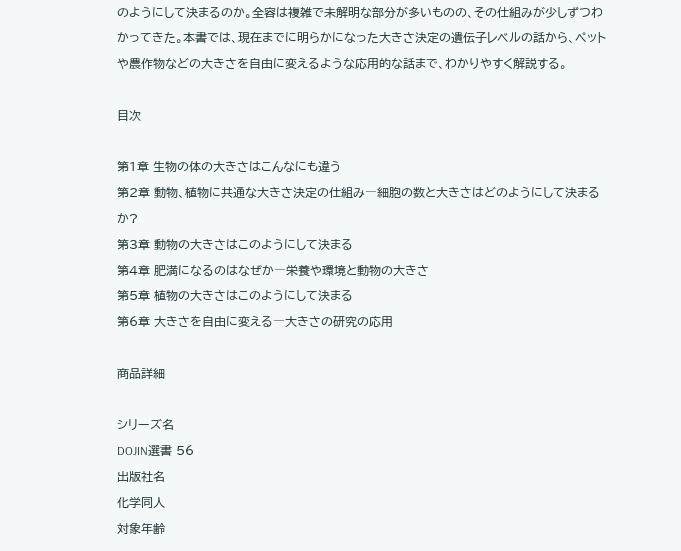のようにして決まるのか。全容は複雑で未解明な部分が多いものの、その仕組みが少しずつわかってきた。本書では、現在までに明らかになった大きさ決定の遺伝子レベルの話から、ペットや農作物などの大きさを自由に変えるような応用的な話まで、わかりやすく解説する。

目次

第1章 生物の体の大きさはこんなにも違う
第2章 動物、植物に共通な大きさ決定の仕組み―細胞の数と大きさはどのようにして決まるか?
第3章 動物の大きさはこのようにして決まる
第4章 肥満になるのはなぜか―栄養や環境と動物の大きさ
第5章 植物の大きさはこのようにして決まる
第6章 大きさを自由に変える―大きさの研究の応用

商品詳細

シリーズ名
DOJIN選書 56
出版社名
化学同人
対象年齢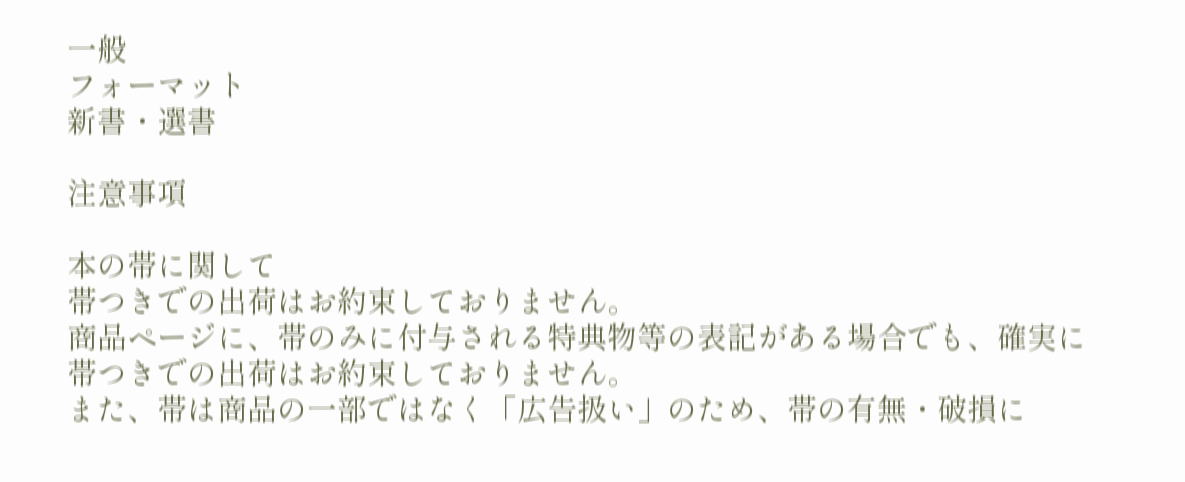一般
フォーマット
新書・選書

注意事項

本の帯に関して
帯つきでの出荷はお約束しておりません。
商品ページに、帯のみに付与される特典物等の表記がある場合でも、確実に帯つきでの出荷はお約束しておりません。
また、帯は商品の一部ではなく「広告扱い」のため、帯の有無・破損に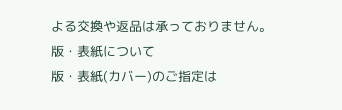よる交換や返品は承っておりません。
版・表紙について
版・表紙(カバー)のご指定は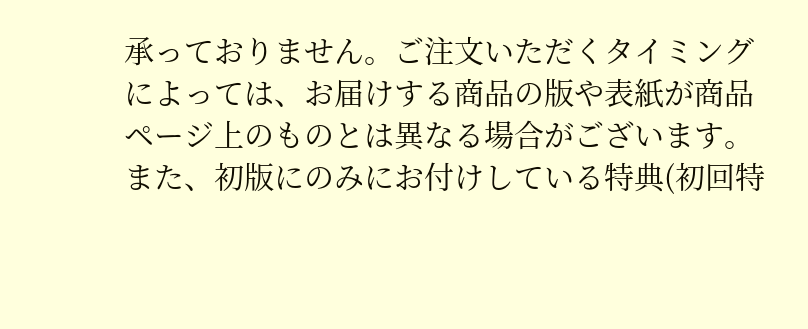承っておりません。ご注文いただくタイミングによっては、お届けする商品の版や表紙が商品ページ上のものとは異なる場合がございます。
また、初版にのみにお付けしている特典(初回特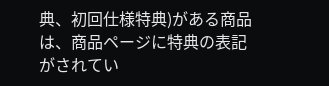典、初回仕様特典)がある商品は、商品ページに特典の表記がされてい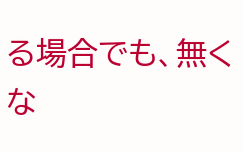る場合でも、無くな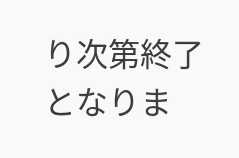り次第終了となりま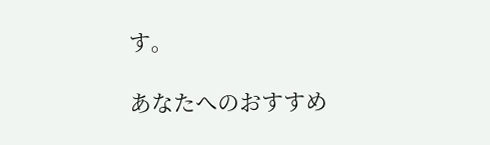す。

あなたへのおすすめ